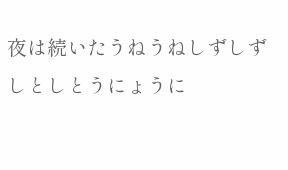夜は続いたうねうねしずしずしとしとうにょうに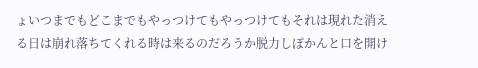ょいつまでもどこまでもやっつけてもやっつけてもそれは現れた消える日は崩れ落ちてくれる時は来るのだろうか脱力しぽかんと口を開け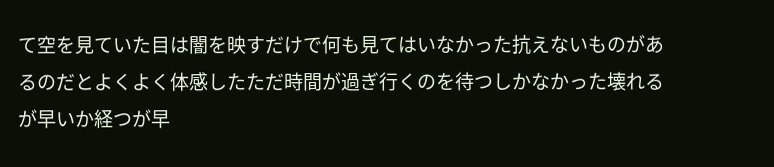て空を見ていた目は闇を映すだけで何も見てはいなかった抗えないものがあるのだとよくよく体感したただ時間が過ぎ行くのを待つしかなかった壊れるが早いか経つが早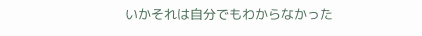いかそれは自分でもわからなかった